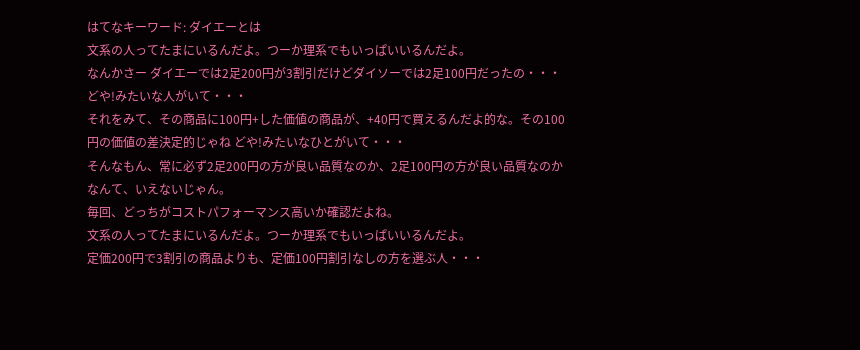はてなキーワード: ダイエーとは
文系の人ってたまにいるんだよ。つーか理系でもいっぱいいるんだよ。
なんかさー ダイエーでは2足200円が3割引だけどダイソーでは2足100円だったの・・・どや!みたいな人がいて・・・
それをみて、その商品に100円+した価値の商品が、+40円で買えるんだよ的な。その100円の価値の差決定的じゃね どや!みたいなひとがいて・・・
そんなもん、常に必ず2足200円の方が良い品質なのか、2足100円の方が良い品質なのかなんて、いえないじゃん。
毎回、どっちがコストパフォーマンス高いか確認だよね。
文系の人ってたまにいるんだよ。つーか理系でもいっぱいいるんだよ。
定価200円で3割引の商品よりも、定価100円割引なしの方を選ぶ人・・・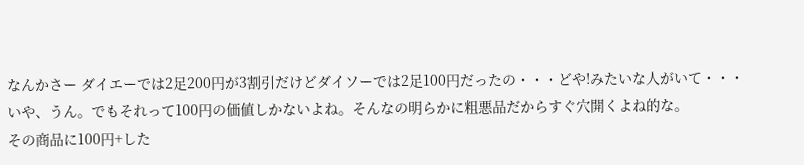なんかさー ダイエーでは2足200円が3割引だけどダイソーでは2足100円だったの・・・どや!みたいな人がいて・・・
いや、うん。でもそれって100円の価値しかないよね。そんなの明らかに粗悪品だからすぐ穴開くよね的な。
その商品に100円+した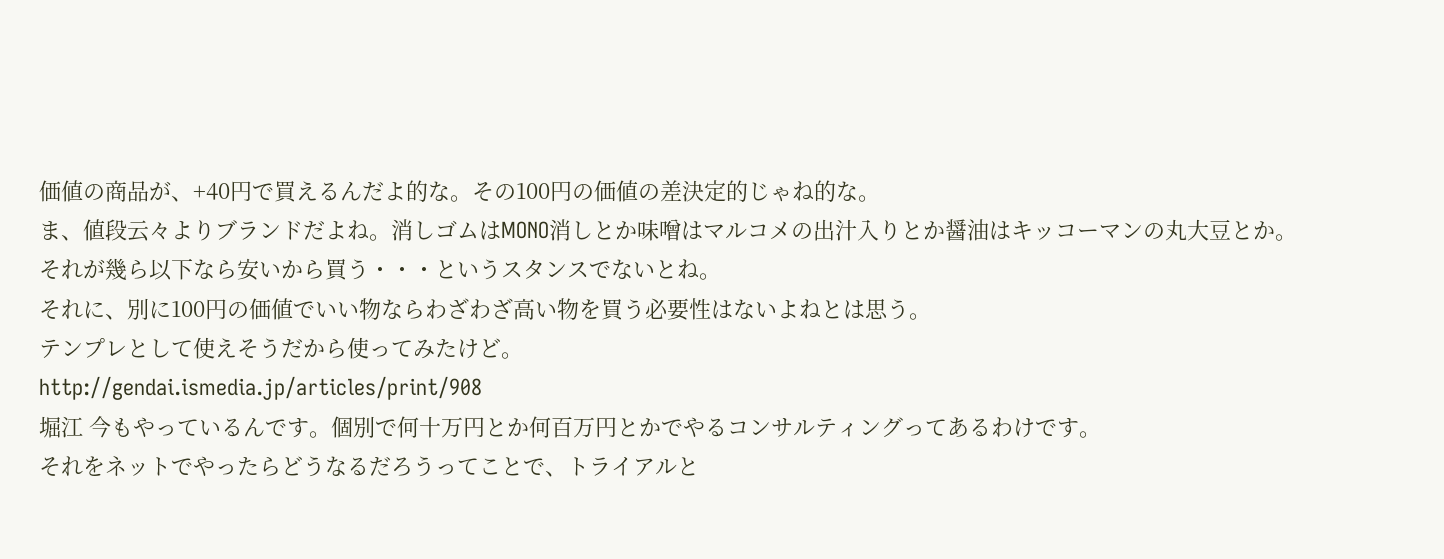価値の商品が、+40円で買えるんだよ的な。その100円の価値の差決定的じゃね的な。
ま、値段云々よりブランドだよね。消しゴムはMONO消しとか味噌はマルコメの出汁入りとか醤油はキッコーマンの丸大豆とか。
それが幾ら以下なら安いから買う・・・というスタンスでないとね。
それに、別に100円の価値でいい物ならわざわざ高い物を買う必要性はないよねとは思う。
テンプレとして使えそうだから使ってみたけど。
http://gendai.ismedia.jp/articles/print/908
堀江 今もやっているんです。個別で何十万円とか何百万円とかでやるコンサルティングってあるわけです。
それをネットでやったらどうなるだろうってことで、トライアルと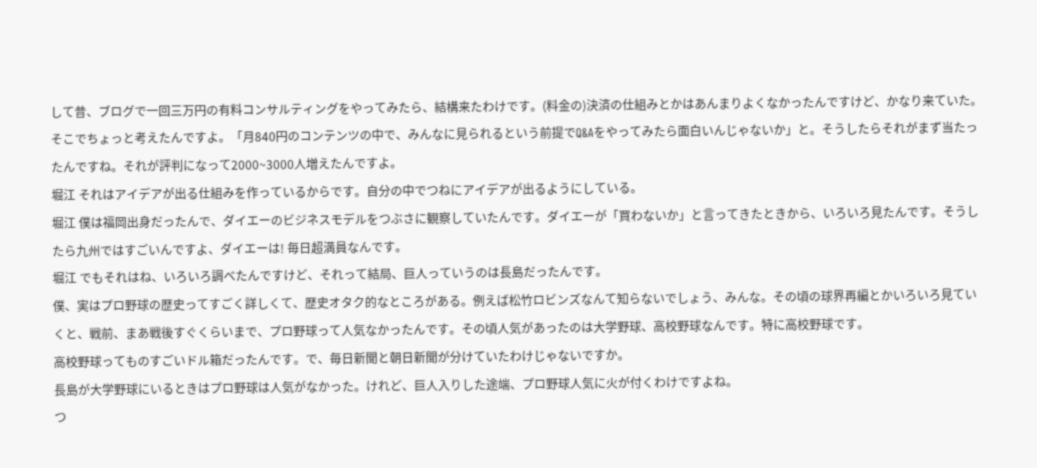して昔、ブログで一回三万円の有料コンサルティングをやってみたら、結構来たわけです。(料金の)決済の仕組みとかはあんまりよくなかったんですけど、かなり来ていた。
そこでちょっと考えたんですよ。「月840円のコンテンツの中で、みんなに見られるという前提でQ&Aをやってみたら面白いんじゃないか」と。そうしたらそれがまず当たったんですね。それが評判になって2000~3000人増えたんですよ。
堀江 それはアイデアが出る仕組みを作っているからです。自分の中でつねにアイデアが出るようにしている。
堀江 僕は福岡出身だったんで、ダイエーのビジネスモデルをつぶさに観察していたんです。ダイエーが「買わないか」と言ってきたときから、いろいろ見たんです。そうしたら九州ではすごいんですよ、ダイエーは! 毎日超満員なんです。
堀江 でもそれはね、いろいろ調べたんですけど、それって結局、巨人っていうのは長島だったんです。
僕、実はプロ野球の歴史ってすごく詳しくて、歴史オタク的なところがある。例えば松竹ロビンズなんて知らないでしょう、みんな。その頃の球界再編とかいろいろ見ていくと、戦前、まあ戦後すぐくらいまで、プロ野球って人気なかったんです。その頃人気があったのは大学野球、高校野球なんです。特に高校野球です。
高校野球ってものすごいドル箱だったんです。で、毎日新聞と朝日新聞が分けていたわけじゃないですか。
長島が大学野球にいるときはプロ野球は人気がなかった。けれど、巨人入りした途端、プロ野球人気に火が付くわけですよね。
つ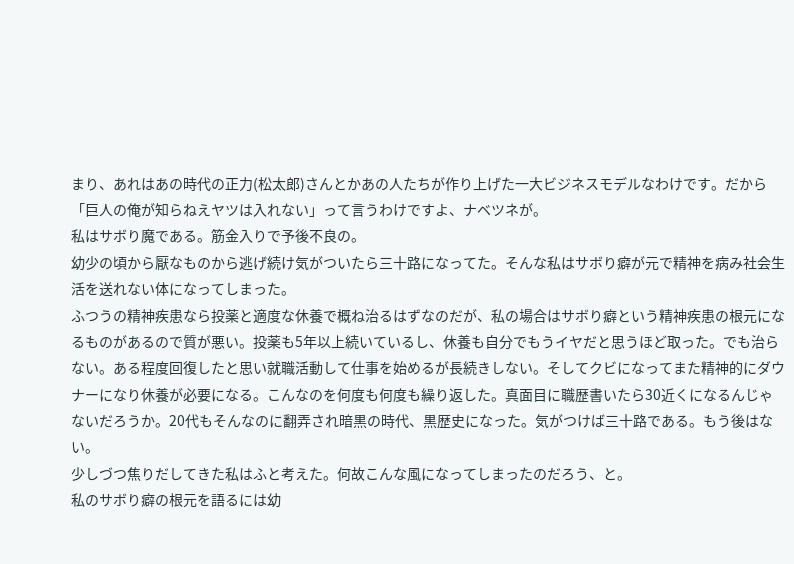まり、あれはあの時代の正力(松太郎)さんとかあの人たちが作り上げた一大ビジネスモデルなわけです。だから「巨人の俺が知らねえヤツは入れない」って言うわけですよ、ナベツネが。
私はサボり魔である。筋金入りで予後不良の。
幼少の頃から厭なものから逃げ続け気がついたら三十路になってた。そんな私はサボり癖が元で精神を病み社会生活を送れない体になってしまった。
ふつうの精神疾患なら投薬と適度な休養で概ね治るはずなのだが、私の場合はサボり癖という精神疾患の根元になるものがあるので質が悪い。投薬も5年以上続いているし、休養も自分でもうイヤだと思うほど取った。でも治らない。ある程度回復したと思い就職活動して仕事を始めるが長続きしない。そしてクビになってまた精神的にダウナーになり休養が必要になる。こんなのを何度も何度も繰り返した。真面目に職歴書いたら30近くになるんじゃないだろうか。20代もそんなのに翻弄され暗黒の時代、黒歴史になった。気がつけば三十路である。もう後はない。
少しづつ焦りだしてきた私はふと考えた。何故こんな風になってしまったのだろう、と。
私のサボり癖の根元を語るには幼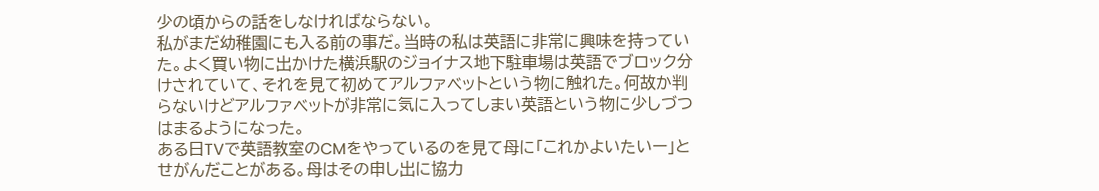少の頃からの話をしなければならない。
私がまだ幼稚園にも入る前の事だ。当時の私は英語に非常に興味を持っていた。よく買い物に出かけた横浜駅のジョイナス地下駐車場は英語でブロック分けされていて、それを見て初めてアルファベットという物に触れた。何故か判らないけどアルファベットが非常に気に入ってしまい英語という物に少しづつはまるようになった。
ある日TVで英語教室のCMをやっているのを見て母に「これかよいたいー」とせがんだことがある。母はその申し出に協力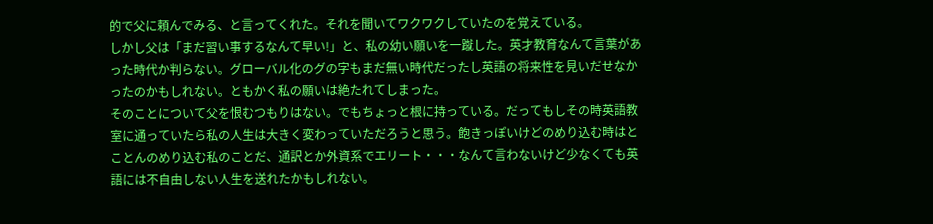的で父に頼んでみる、と言ってくれた。それを聞いてワクワクしていたのを覚えている。
しかし父は「まだ習い事するなんて早い!」と、私の幼い願いを一蹴した。英才教育なんて言葉があった時代か判らない。グローバル化のグの字もまだ無い時代だったし英語の将来性を見いだせなかったのかもしれない。ともかく私の願いは絶たれてしまった。
そのことについて父を恨むつもりはない。でもちょっと根に持っている。だってもしその時英語教室に通っていたら私の人生は大きく変わっていただろうと思う。飽きっぽいけどのめり込む時はとことんのめり込む私のことだ、通訳とか外資系でエリート・・・なんて言わないけど少なくても英語には不自由しない人生を送れたかもしれない。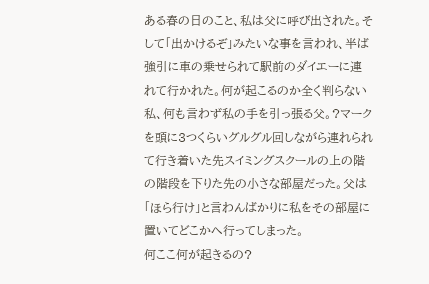ある春の日のこと、私は父に呼び出された。そして「出かけるぞ」みたいな事を言われ、半ば強引に車の乗せられて駅前のダイエーに連れて行かれた。何が起こるのか全く判らない私、何も言わず私の手を引っ張る父。?マークを頭に3つくらいグルグル回しながら連れられて行き着いた先スイミングスクールの上の階の階段を下りた先の小さな部屋だった。父は「ほら行け」と言わんばかりに私をその部屋に置いてどこかへ行ってしまった。
何ここ何が起きるの?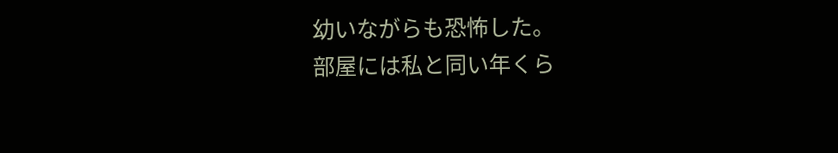幼いながらも恐怖した。
部屋には私と同い年くら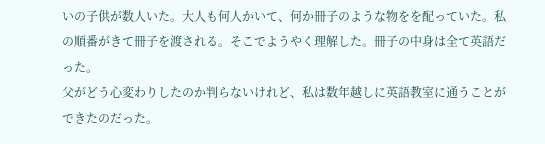いの子供が数人いた。大人も何人かいて、何か冊子のような物をを配っていた。私の順番がきて冊子を渡される。そこでようやく理解した。冊子の中身は全て英語だった。
父がどう心変わりしたのか判らないけれど、私は数年越しに英語教室に通うことができたのだった。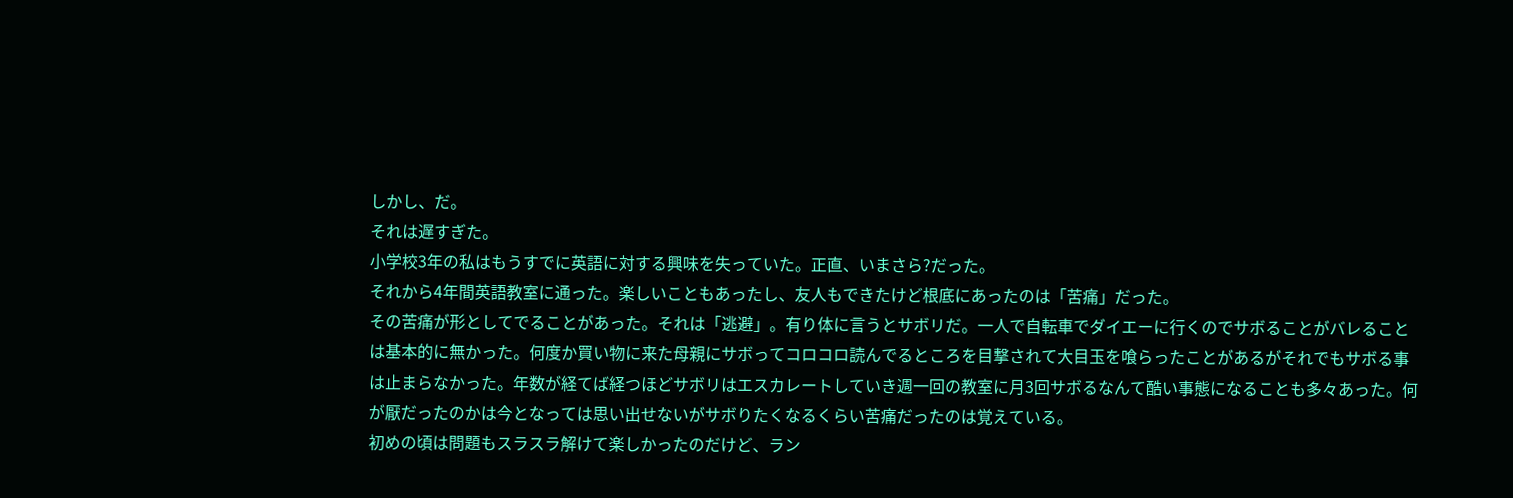しかし、だ。
それは遅すぎた。
小学校3年の私はもうすでに英語に対する興味を失っていた。正直、いまさら?だった。
それから4年間英語教室に通った。楽しいこともあったし、友人もできたけど根底にあったのは「苦痛」だった。
その苦痛が形としてでることがあった。それは「逃避」。有り体に言うとサボリだ。一人で自転車でダイエーに行くのでサボることがバレることは基本的に無かった。何度か買い物に来た母親にサボってコロコロ読んでるところを目撃されて大目玉を喰らったことがあるがそれでもサボる事は止まらなかった。年数が経てば経つほどサボリはエスカレートしていき週一回の教室に月3回サボるなんて酷い事態になることも多々あった。何が厭だったのかは今となっては思い出せないがサボりたくなるくらい苦痛だったのは覚えている。
初めの頃は問題もスラスラ解けて楽しかったのだけど、ラン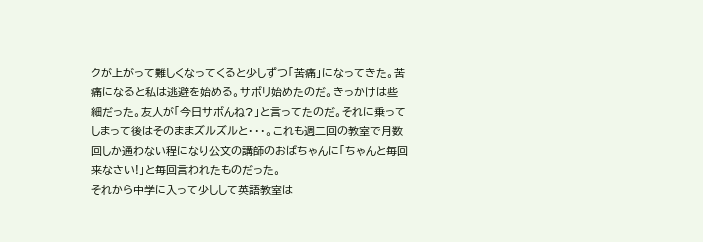クが上がって難しくなってくると少しずつ「苦痛」になってきた。苦痛になると私は逃避を始める。サボリ始めたのだ。きっかけは些細だった。友人が「今日サボんね?」と言ってたのだ。それに乗ってしまって後はそのままズルズルと・・・。これも週二回の教室で月数回しか通わない程になり公文の講師のおばちゃんに「ちゃんと毎回来なさい!」と毎回言われたものだった。
それから中学に入って少しして英語教室は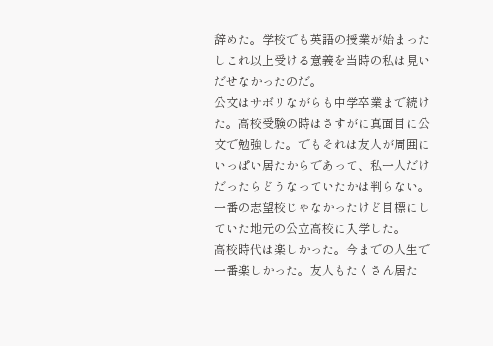辞めた。学校でも英語の授業が始まったしこれ以上受ける意義を当時の私は見いだせなかったのだ。
公文はサボリながらも中学卒業まで続けた。高校受験の時はさすがに真面目に公文で勉強した。でもそれは友人が周囲にいっぱい居たからであって、私一人だけだったらどうなっていたかは判らない。
一番の志望校じゃなかったけど目標にしていた地元の公立高校に入学した。
高校時代は楽しかった。今までの人生で一番楽しかった。友人もたくさん居た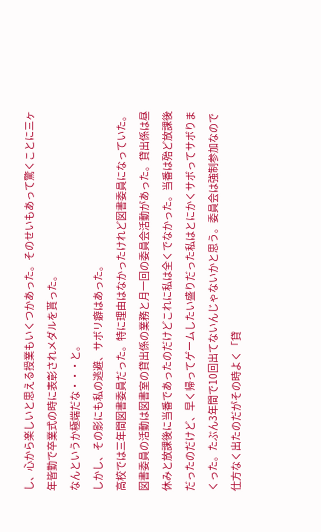し、心から楽しいと思える授業もいくつかあった。そのせいもあって驚くことに三ヶ年皆勤で卒業式の時に表彰されメダルを貰った。
なんというか極端だな・・・と。
しかし、その影にも私の逃避、サボリ癖はあった。
高校では三年間図書委員だった。特に理由はなかったけれど図書委員になっていた。
図書委員の活動は図書室の貸出係の業務と月一回の委員会活動があった。貸出係は昼休みと放課後に当番であったのだけどこれに私は全くでなかった。当番は殆ど放課後だったのだけど、早く帰ってゲームしたい盛りだった私はとにかくサボってサボりまくった。たぶん3年間で10回出てないんじゃないかと思う。委員会は強制参加なので仕方なく出たのだがその時よく「貸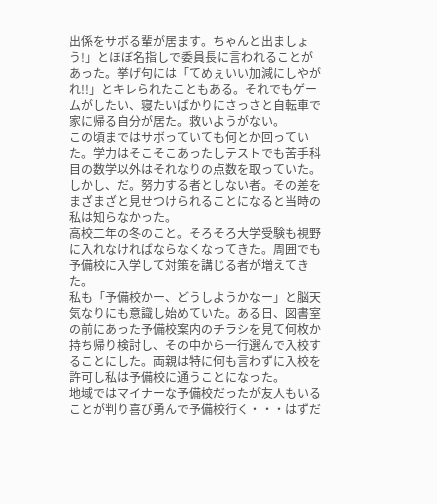出係をサボる輩が居ます。ちゃんと出ましょう!」とほぼ名指しで委員長に言われることがあった。挙げ句には「てめぇいい加減にしやがれ!!」とキレられたこともある。それでもゲームがしたい、寝たいばかりにさっさと自転車で家に帰る自分が居た。救いようがない。
この頃まではサボっていても何とか回っていた。学力はそこそこあったしテストでも苦手科目の数学以外はそれなりの点数を取っていた。
しかし、だ。努力する者としない者。その差をまざまざと見せつけられることになると当時の私は知らなかった。
高校二年の冬のこと。そろそろ大学受験も視野に入れなければならなくなってきた。周囲でも予備校に入学して対策を講じる者が増えてきた。
私も「予備校かー、どうしようかなー」と脳天気なりにも意識し始めていた。ある日、図書室の前にあった予備校案内のチラシを見て何枚か持ち帰り検討し、その中から一行選んで入校することにした。両親は特に何も言わずに入校を許可し私は予備校に通うことになった。
地域ではマイナーな予備校だったが友人もいることが判り喜び勇んで予備校行く・・・はずだ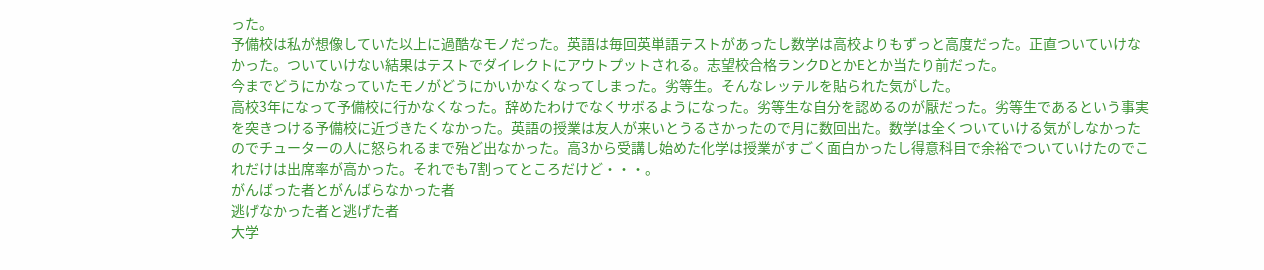った。
予備校は私が想像していた以上に過酷なモノだった。英語は毎回英単語テストがあったし数学は高校よりもずっと高度だった。正直ついていけなかった。ついていけない結果はテストでダイレクトにアウトプットされる。志望校合格ランクDとかEとか当たり前だった。
今までどうにかなっていたモノがどうにかいかなくなってしまった。劣等生。そんなレッテルを貼られた気がした。
高校3年になって予備校に行かなくなった。辞めたわけでなくサボるようになった。劣等生な自分を認めるのが厭だった。劣等生であるという事実を突きつける予備校に近づきたくなかった。英語の授業は友人が来いとうるさかったので月に数回出た。数学は全くついていける気がしなかったのでチューターの人に怒られるまで殆ど出なかった。高3から受講し始めた化学は授業がすごく面白かったし得意科目で余裕でついていけたのでこれだけは出席率が高かった。それでも7割ってところだけど・・・。
がんばった者とがんばらなかった者
逃げなかった者と逃げた者
大学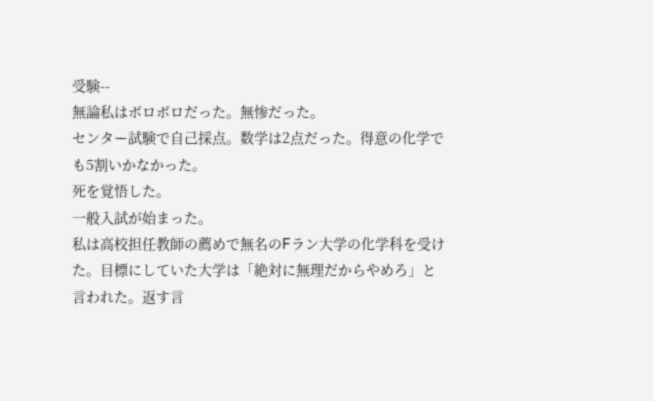受験--
無論私はボロボロだった。無惨だった。
センター試験で自己採点。数学は2点だった。得意の化学でも5割いかなかった。
死を覚悟した。
一般入試が始まった。
私は高校担任教師の薦めで無名のFラン大学の化学科を受けた。目標にしていた大学は「絶対に無理だからやめろ」と言われた。返す言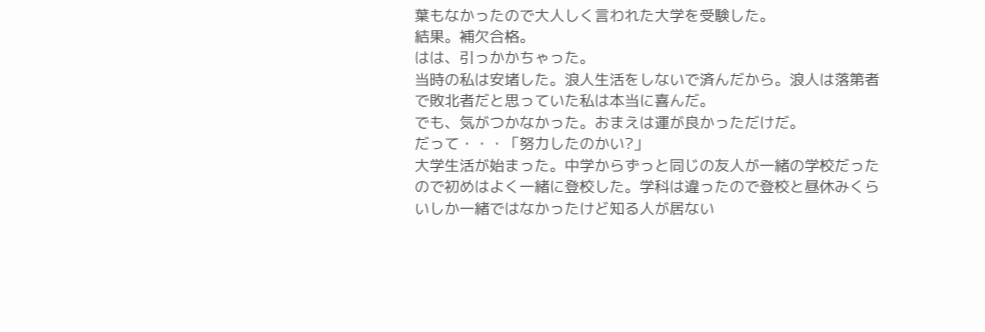葉もなかったので大人しく言われた大学を受験した。
結果。補欠合格。
はは、引っかかちゃった。
当時の私は安堵した。浪人生活をしないで済んだから。浪人は落第者で敗北者だと思っていた私は本当に喜んだ。
でも、気がつかなかった。おまえは運が良かっただけだ。
だって・・・「努力したのかい?」
大学生活が始まった。中学からずっと同じの友人が一緒の学校だったので初めはよく一緒に登校した。学科は違ったので登校と昼休みくらいしか一緒ではなかったけど知る人が居ない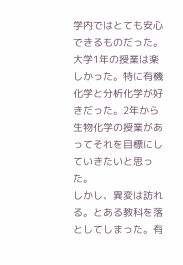学内ではとても安心できるものだった。
大学1年の授業は楽しかった。特に有機化学と分析化学が好きだった。2年から生物化学の授業があってそれを目標にしていきたいと思った。
しかし、異変は訪れる。とある教科を落としてしまった。有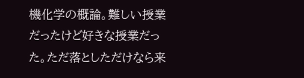機化学の概論。難しい授業だったけど好きな授業だった。ただ落としただけなら来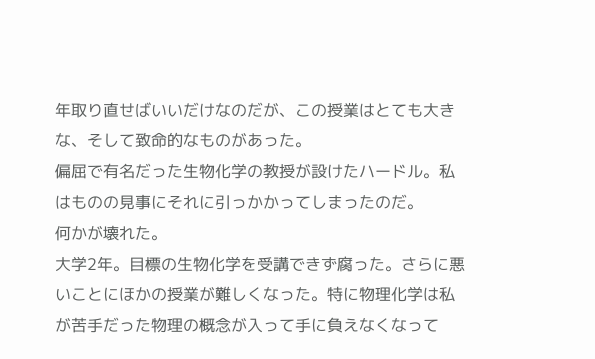年取り直せばいいだけなのだが、この授業はとても大きな、そして致命的なものがあった。
偏屈で有名だった生物化学の教授が設けたハードル。私はものの見事にそれに引っかかってしまったのだ。
何かが壊れた。
大学2年。目標の生物化学を受講できず腐った。さらに悪いことにほかの授業が難しくなった。特に物理化学は私が苦手だった物理の概念が入って手に負えなくなって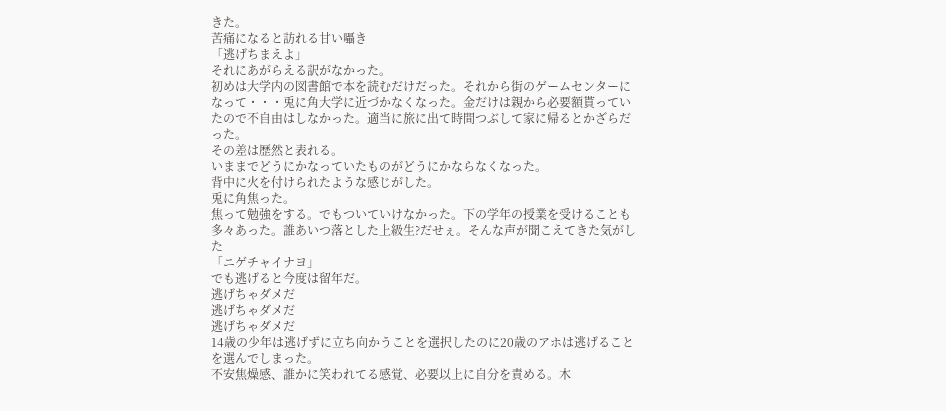きた。
苦痛になると訪れる甘い囁き
「逃げちまえよ」
それにあがらえる訳がなかった。
初めは大学内の図書館で本を読むだけだった。それから街のゲームセンターになって・・・兎に角大学に近づかなくなった。金だけは親から必要額貰っていたので不自由はしなかった。適当に旅に出て時間つぶして家に帰るとかざらだった。
その差は歴然と表れる。
いままでどうにかなっていたものがどうにかならなくなった。
背中に火を付けられたような感じがした。
兎に角焦った。
焦って勉強をする。でもついていけなかった。下の学年の授業を受けることも多々あった。誰あいつ落とした上級生?だせぇ。そんな声が聞こえてきた気がした
「ニゲチャイナヨ」
でも逃げると今度は留年だ。
逃げちゃダメだ
逃げちゃダメだ
逃げちゃダメだ
14歳の少年は逃げずに立ち向かうことを選択したのに20歳のアホは逃げることを選んでしまった。
不安焦燥感、誰かに笑われてる感覚、必要以上に自分を責める。木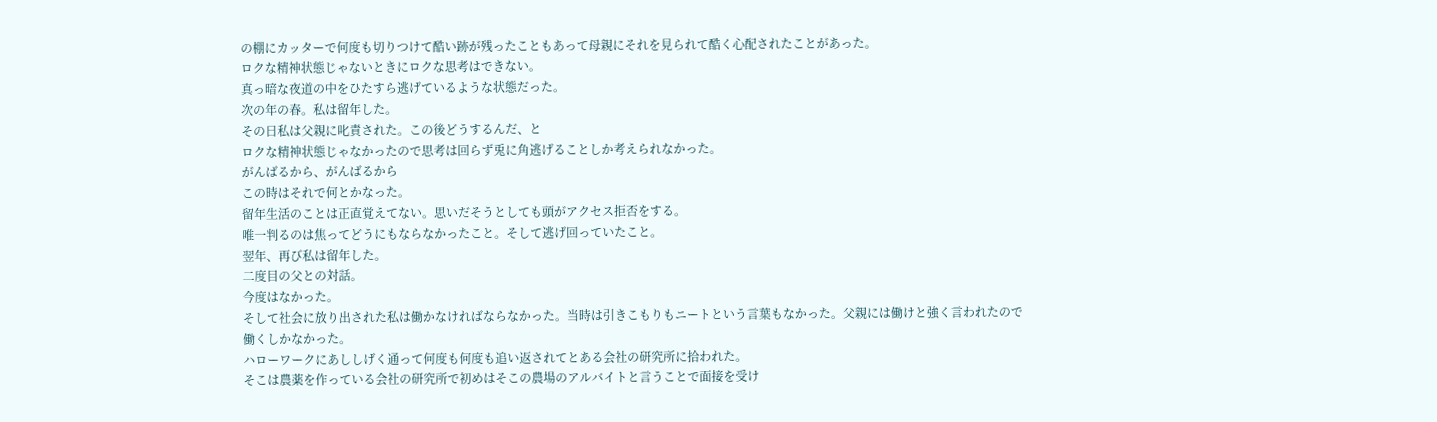の棚にカッターで何度も切りつけて酷い跡が残ったこともあって母親にそれを見られて酷く心配されたことがあった。
ロクな精神状態じゃないときにロクな思考はできない。
真っ暗な夜道の中をひたすら逃げているような状態だった。
次の年の春。私は留年した。
その日私は父親に叱責された。この後どうするんだ、と
ロクな精神状態じゃなかったので思考は回らず兎に角逃げることしか考えられなかった。
がんばるから、がんばるから
この時はそれで何とかなった。
留年生活のことは正直覚えてない。思いだそうとしても頭がアクセス拒否をする。
唯一判るのは焦ってどうにもならなかったこと。そして逃げ回っていたこと。
翌年、再び私は留年した。
二度目の父との対話。
今度はなかった。
そして社会に放り出された私は働かなければならなかった。当時は引きこもりもニートという言葉もなかった。父親には働けと強く言われたので働くしかなかった。
ハローワークにあししげく通って何度も何度も追い返されてとある会社の研究所に拾われた。
そこは農薬を作っている会社の研究所で初めはそこの農場のアルバイトと言うことで面接を受け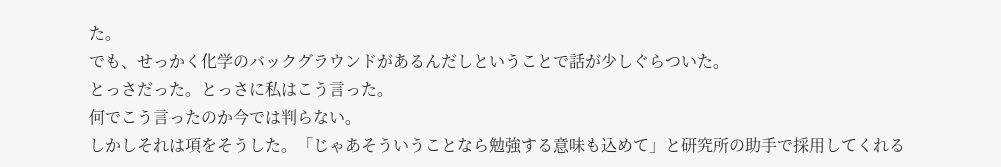た。
でも、せっかく化学のバックグラウンドがあるんだしということで話が少しぐらついた。
とっさだった。とっさに私はこう言った。
何でこう言ったのか今では判らない。
しかしそれは項をそうした。「じゃあそういうことなら勉強する意味も込めて」と研究所の助手で採用してくれる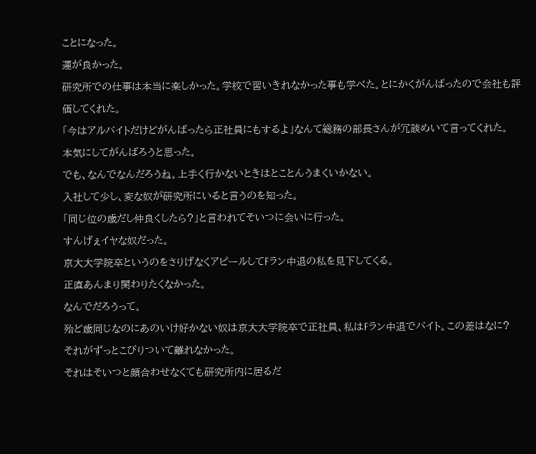ことになった。
運が良かった。
研究所での仕事は本当に楽しかった。学校で習いきれなかった事も学べた。とにかくがんばったので会社も評価してくれた。
「今はアルバイトだけどがんばったら正社員にもするよ」なんて総務の部長さんが冗談めいて言ってくれた。
本気にしてがんばろうと思った。
でも、なんでなんだろうね。上手く行かないときはとことんうまくいかない。
入社して少し、変な奴が研究所にいると言うのを知った。
「同じ位の歳だし仲良くしたら?」と言われてそいつに会いに行った。
すんげぇイヤな奴だった。
京大大学院卒というのをさりげなくアピールしてFラン中退の私を見下してくる。
正直あんまり関わりたくなかった。
なんでだろうって。
殆ど歳同じなのにあのいけ好かない奴は京大大学院卒で正社員、私はFラン中退でバイト。この差はなに?
それがずっとこびりついて離れなかった。
それはそいつと顔合わせなくても研究所内に居るだ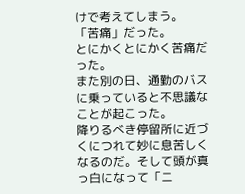けで考えてしまう。
「苦痛」だった。
とにかくとにかく苦痛だった。
また別の日、通勤のバスに乗っていると不思議なことが起こった。
降りるべき停留所に近づくにつれて妙に息苦しくなるのだ。そして頭が真っ白になって「ニ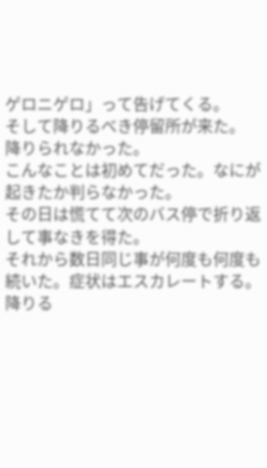ゲロニゲロ」って告げてくる。
そして降りるべき停留所が来た。
降りられなかった。
こんなことは初めてだった。なにが起きたか判らなかった。
その日は慌てて次のバス停で折り返して事なきを得た。
それから数日同じ事が何度も何度も続いた。症状はエスカレートする。降りる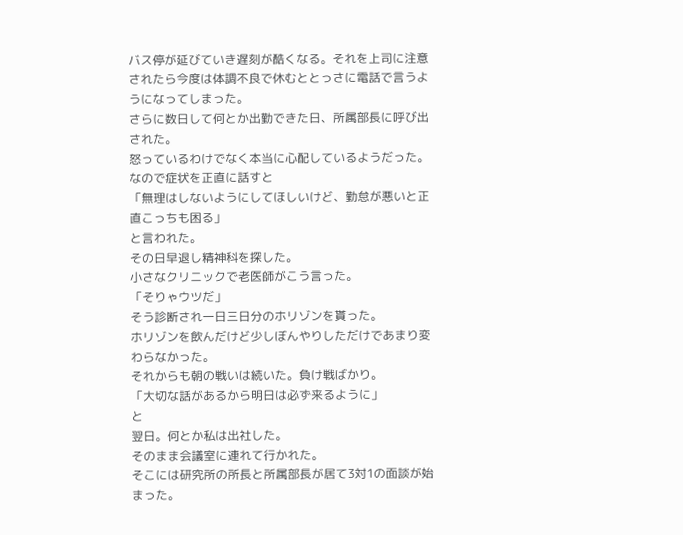バス停が延びていき遅刻が酷くなる。それを上司に注意されたら今度は体調不良で休むととっさに電話で言うようになってしまった。
さらに数日して何とか出勤できた日、所属部長に呼び出された。
怒っているわけでなく本当に心配しているようだった。なので症状を正直に話すと
「無理はしないようにしてほしいけど、勤怠が悪いと正直こっちも困る」
と言われた。
その日早退し精神科を探した。
小さなクリニックで老医師がこう言った。
「そりゃウツだ」
そう診断され一日三日分のホリゾンを貰った。
ホリゾンを飲んだけど少しぼんやりしただけであまり変わらなかった。
それからも朝の戦いは続いた。負け戦ばかり。
「大切な話があるから明日は必ず来るように」
と
翌日。何とか私は出社した。
そのまま会議室に連れて行かれた。
そこには研究所の所長と所属部長が居て3対1の面談が始まった。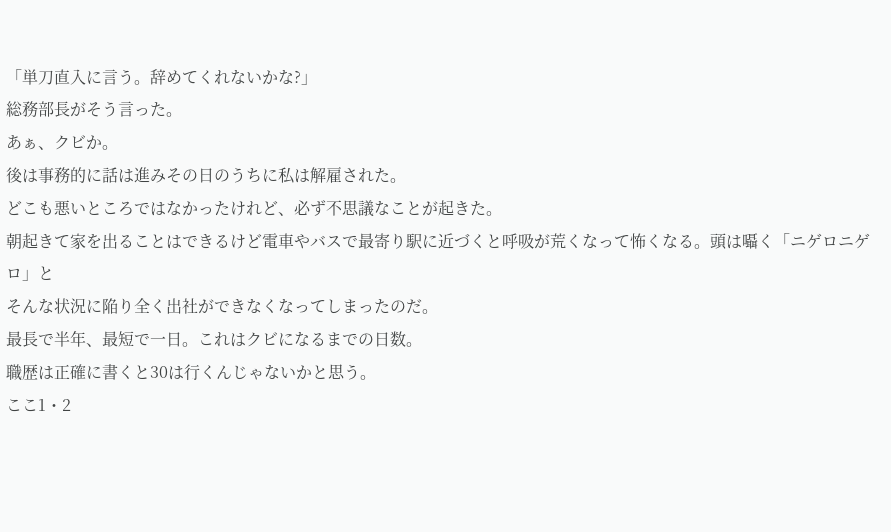「単刀直入に言う。辞めてくれないかな?」
総務部長がそう言った。
あぁ、クビか。
後は事務的に話は進みその日のうちに私は解雇された。
どこも悪いところではなかったけれど、必ず不思議なことが起きた。
朝起きて家を出ることはできるけど電車やバスで最寄り駅に近づくと呼吸が荒くなって怖くなる。頭は囁く「ニゲロニゲロ」と
そんな状況に陥り全く出社ができなくなってしまったのだ。
最長で半年、最短で一日。これはクビになるまでの日数。
職歴は正確に書くと30は行くんじゃないかと思う。
ここ1・2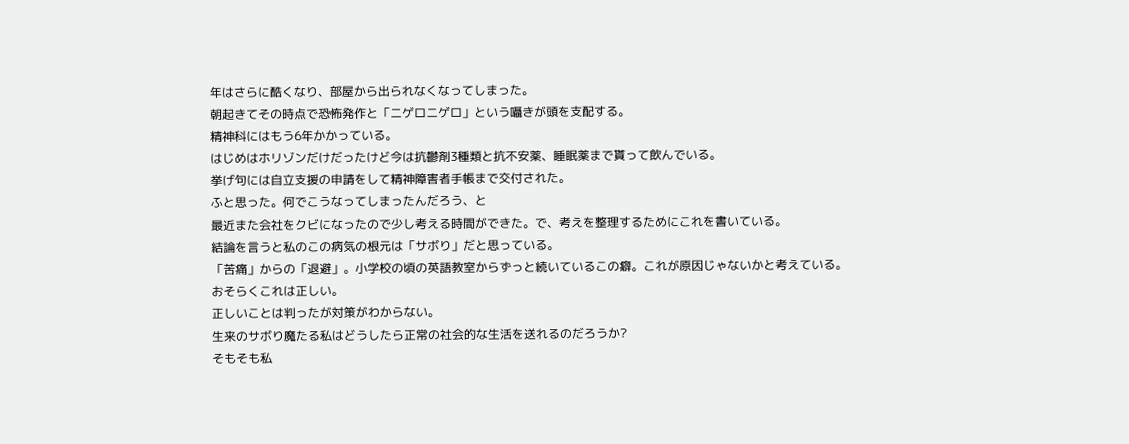年はさらに酷くなり、部屋から出られなくなってしまった。
朝起きてその時点で恐怖発作と「ニゲロニゲロ」という囁きが頭を支配する。
精神科にはもう6年かかっている。
はじめはホリゾンだけだったけど今は抗鬱剤3種類と抗不安薬、睡眠薬まで貰って飲んでいる。
挙げ句には自立支援の申請をして精神障害者手帳まで交付された。
ふと思った。何でこうなってしまったんだろう、と
最近また会社をクビになったので少し考える時間ができた。で、考えを整理するためにこれを書いている。
結論を言うと私のこの病気の根元は「サボり」だと思っている。
「苦痛」からの「退避」。小学校の頃の英語教室からずっと続いているこの癖。これが原因じゃないかと考えている。
おそらくこれは正しい。
正しいことは判ったが対策がわからない。
生来のサボり魔たる私はどうしたら正常の社会的な生活を送れるのだろうか?
そもそも私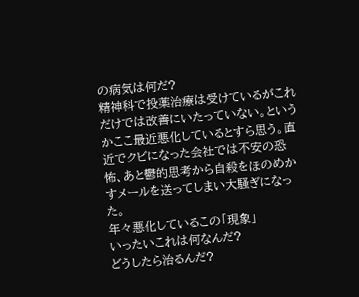の病気は何だ?
精神科で投薬治療は受けているがこれだけでは改善にいたっていない。というかここ最近悪化しているとすら思う。直近でクビになった会社では不安の恐怖、あと鬱的思考から自殺をほのめかすメールを送ってしまい大騒ぎになった。
年々悪化しているこの「現象」
いったいこれは何なんだ?
どうしたら治るんだ?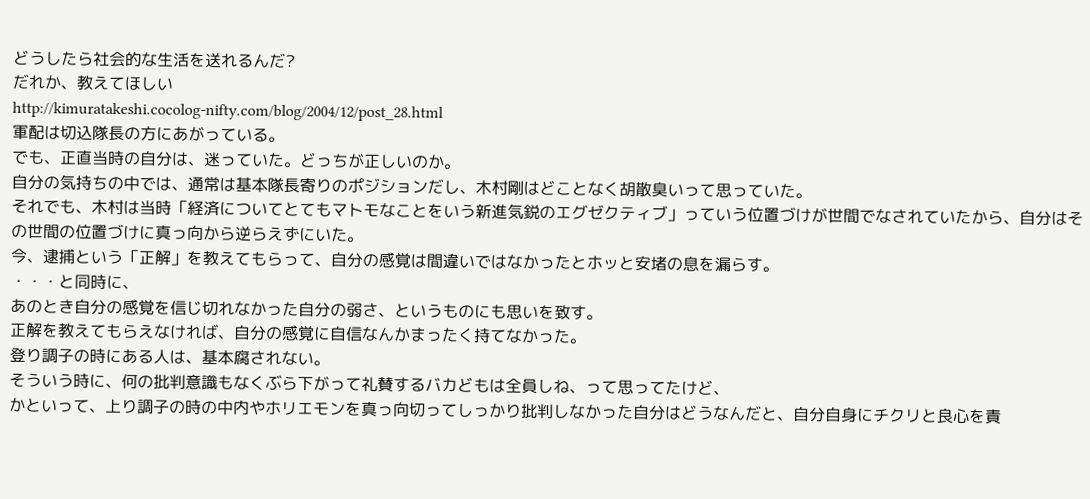どうしたら社会的な生活を送れるんだ?
だれか、教えてほしい
http://kimuratakeshi.cocolog-nifty.com/blog/2004/12/post_28.html
軍配は切込隊長の方にあがっている。
でも、正直当時の自分は、迷っていた。どっちが正しいのか。
自分の気持ちの中では、通常は基本隊長寄りのポジションだし、木村剛はどことなく胡散臭いって思っていた。
それでも、木村は当時「経済についてとてもマトモなことをいう新進気鋭のエグゼクティブ」っていう位置づけが世間でなされていたから、自分はその世間の位置づけに真っ向から逆らえずにいた。
今、逮捕という「正解」を教えてもらって、自分の感覚は間違いではなかったとホッと安堵の息を漏らす。
・・・と同時に、
あのとき自分の感覚を信じ切れなかった自分の弱さ、というものにも思いを致す。
正解を教えてもらえなければ、自分の感覚に自信なんかまったく持てなかった。
登り調子の時にある人は、基本腐されない。
そういう時に、何の批判意識もなくぶら下がって礼賛するバカどもは全員しね、って思ってたけど、
かといって、上り調子の時の中内やホリエモンを真っ向切ってしっかり批判しなかった自分はどうなんだと、自分自身にチクリと良心を責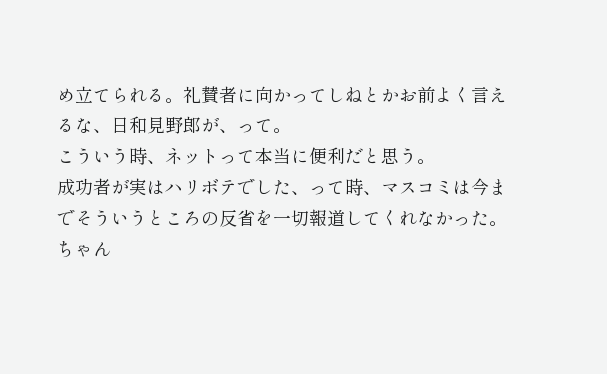め立てられる。礼賛者に向かってしねとかお前よく言えるな、日和見野郎が、って。
こういう時、ネットって本当に便利だと思う。
成功者が実はハリボテでした、って時、マスコミは今までそういうところの反省を一切報道してくれなかった。
ちゃん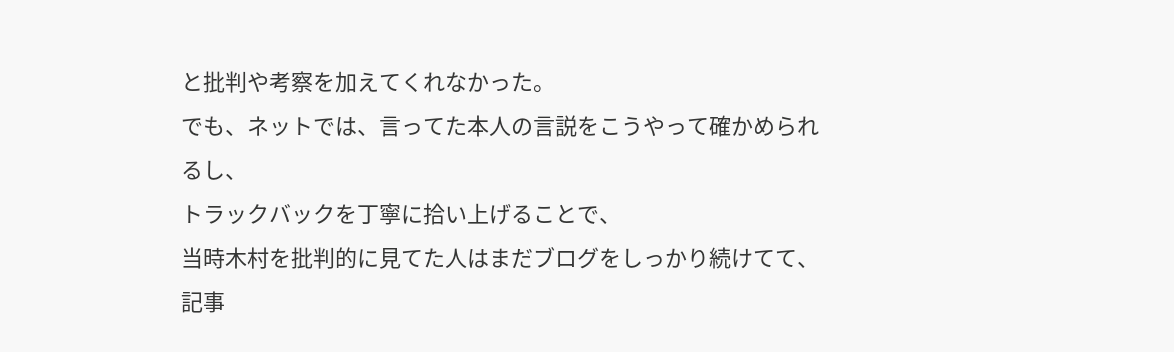と批判や考察を加えてくれなかった。
でも、ネットでは、言ってた本人の言説をこうやって確かめられるし、
トラックバックを丁寧に拾い上げることで、
当時木村を批判的に見てた人はまだブログをしっかり続けてて、記事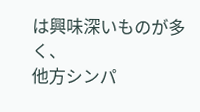は興味深いものが多く、
他方シンパ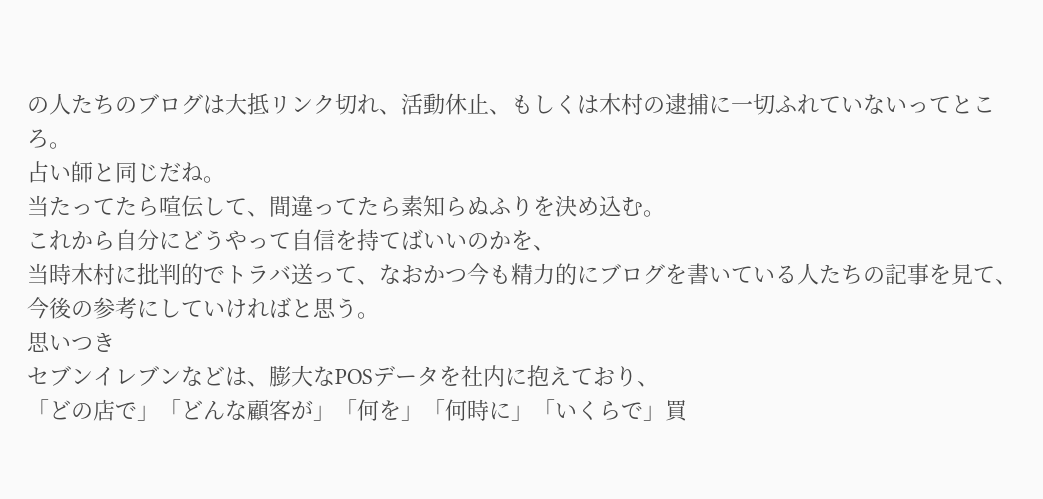の人たちのブログは大抵リンク切れ、活動休止、もしくは木村の逮捕に一切ふれていないってところ。
占い師と同じだね。
当たってたら喧伝して、間違ってたら素知らぬふりを決め込む。
これから自分にどうやって自信を持てばいいのかを、
当時木村に批判的でトラバ送って、なおかつ今も精力的にブログを書いている人たちの記事を見て、
今後の参考にしていければと思う。
思いつき
セブンイレブンなどは、膨大なPOSデータを社内に抱えており、
「どの店で」「どんな顧客が」「何を」「何時に」「いくらで」買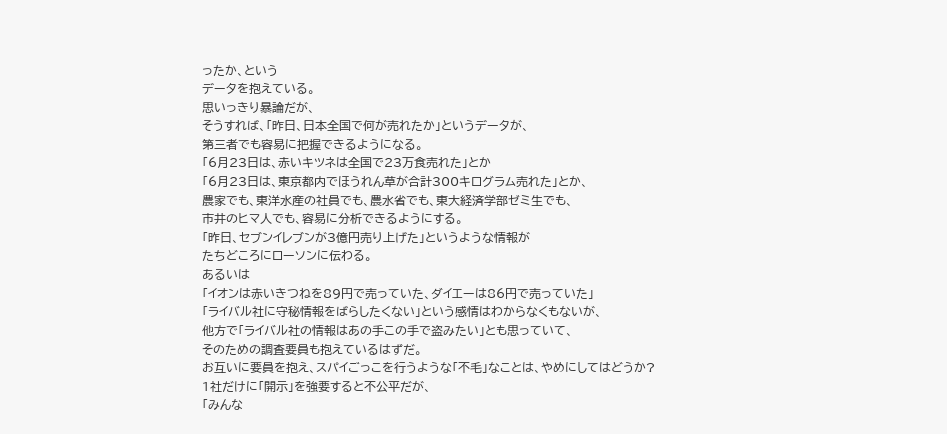ったか、という
データを抱えている。
思いっきり暴論だが、
そうすれば、「昨日、日本全国で何が売れたか」というデータが、
第三者でも容易に把握できるようになる。
「6月23日は、赤いキツネは全国で23万食売れた」とか
「6月23日は、東京都内でほうれん草が合計300キログラム売れた」とか、
農家でも、東洋水産の社員でも、農水省でも、東大経済学部ゼミ生でも、
市井のヒマ人でも、容易に分析できるようにする。
「昨日、セブンイレブンが3億円売り上げた」というような情報が
たちどころにローソンに伝わる。
あるいは
「イオンは赤いきつねを89円で売っていた、ダイエーは86円で売っていた」
「ライバル社に守秘情報をばらしたくない」という感情はわからなくもないが、
他方で「ライバル社の情報はあの手この手で盗みたい」とも思っていて、
そのための調査要員も抱えているはずだ。
お互いに要員を抱え、スパイごっこを行うような「不毛」なことは、やめにしてはどうか?
1社だけに「開示」を強要すると不公平だが、
「みんな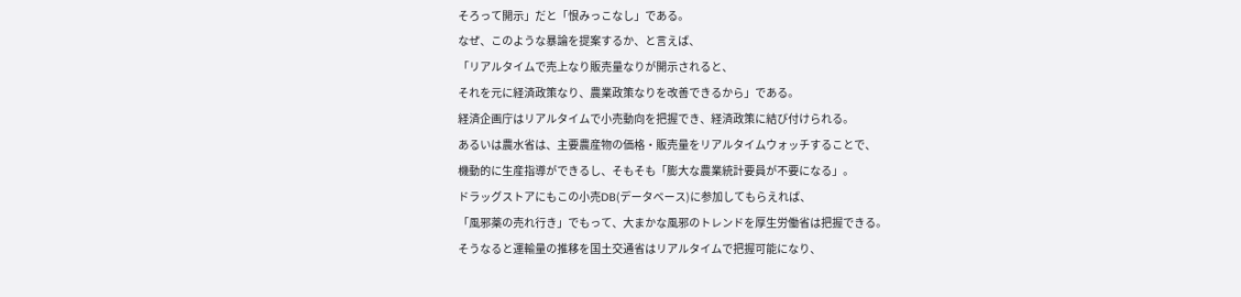そろって開示」だと「恨みっこなし」である。
なぜ、このような暴論を提案するか、と言えば、
「リアルタイムで売上なり販売量なりが開示されると、
それを元に経済政策なり、農業政策なりを改善できるから」である。
経済企画庁はリアルタイムで小売動向を把握でき、経済政策に結び付けられる。
あるいは農水省は、主要農産物の価格・販売量をリアルタイムウォッチすることで、
機動的に生産指導ができるし、そもそも「膨大な農業統計要員が不要になる」。
ドラッグストアにもこの小売DB(データベース)に参加してもらえれば、
「風邪薬の売れ行き」でもって、大まかな風邪のトレンドを厚生労働省は把握できる。
そうなると運輸量の推移を国土交通省はリアルタイムで把握可能になり、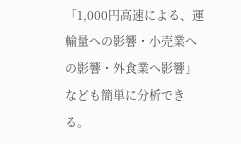「1,000円高速による、運輸量への影響・小売業への影響・外食業へ影響」
なども簡単に分析できる。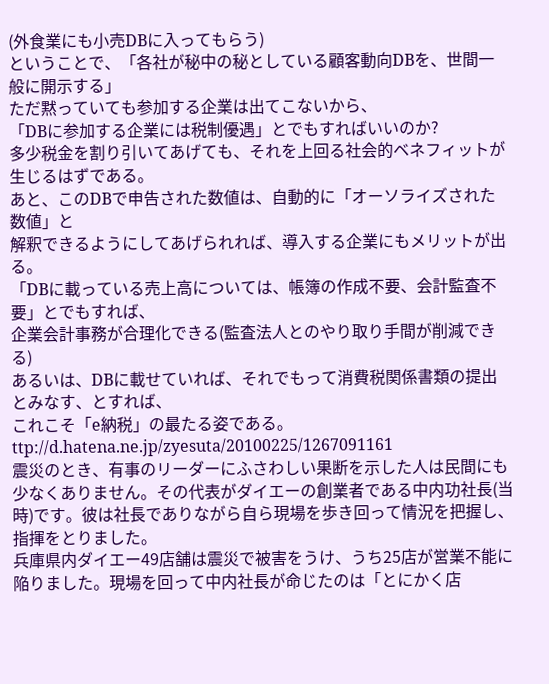(外食業にも小売DBに入ってもらう)
ということで、「各社が秘中の秘としている顧客動向DBを、世間一般に開示する」
ただ黙っていても参加する企業は出てこないから、
「DBに参加する企業には税制優遇」とでもすればいいのか?
多少税金を割り引いてあげても、それを上回る社会的ベネフィットが生じるはずである。
あと、このDBで申告された数値は、自動的に「オーソライズされた数値」と
解釈できるようにしてあげられれば、導入する企業にもメリットが出る。
「DBに載っている売上高については、帳簿の作成不要、会計監査不要」とでもすれば、
企業会計事務が合理化できる(監査法人とのやり取り手間が削減できる)
あるいは、DBに載せていれば、それでもって消費税関係書類の提出とみなす、とすれば、
これこそ「e納税」の最たる姿である。
ttp://d.hatena.ne.jp/zyesuta/20100225/1267091161
震災のとき、有事のリーダーにふさわしい果断を示した人は民間にも少なくありません。その代表がダイエーの創業者である中内功社長(当時)です。彼は社長でありながら自ら現場を歩き回って情況を把握し、指揮をとりました。
兵庫県内ダイエー49店舗は震災で被害をうけ、うち25店が営業不能に陥りました。現場を回って中内社長が命じたのは「とにかく店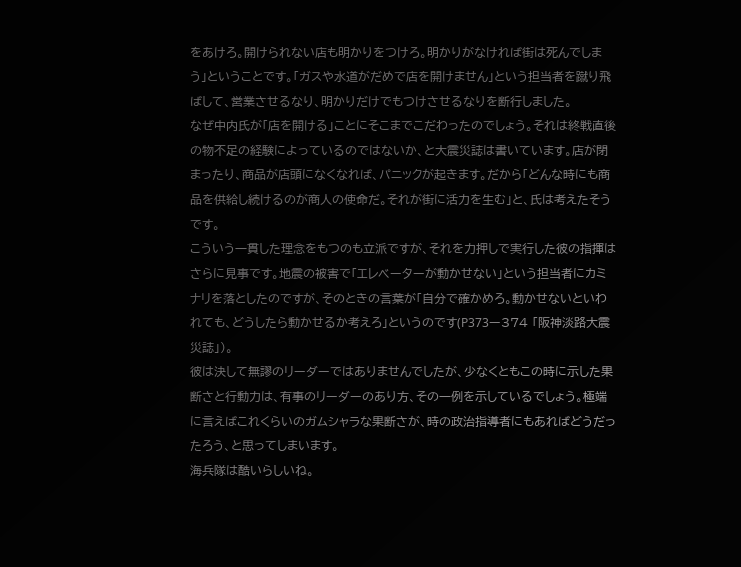をあけろ。開けられない店も明かりをつけろ。明かりがなければ街は死んでしまう」ということです。「ガスや水道がだめで店を開けません」という担当者を蹴り飛ばして、営業させるなり、明かりだけでもつけさせるなりを断行しました。
なぜ中内氏が「店を開ける」ことにそこまでこだわったのでしょう。それは終戦直後の物不足の経験によっているのではないか、と大震災誌は書いています。店が閉まったり、商品が店頭になくなれば、パニックが起きます。だから「どんな時にも商品を供給し続けるのが商人の使命だ。それが街に活力を生む」と、氏は考えたそうです。
こういう一貫した理念をもつのも立派ですが、それを力押しで実行した彼の指揮はさらに見事です。地震の被害で「エレベーターが動かせない」という担当者にカミナリを落としたのですが、そのときの言葉が「自分で確かめろ。動かせないといわれても、どうしたら動かせるか考えろ」というのです(P373ー374 「阪神淡路大震災誌」)。
彼は決して無謬のリーダーではありませんでしたが、少なくともこの時に示した果断さと行動力は、有事のリーダーのあり方、その一例を示しているでしょう。極端に言えばこれくらいのガムシャラな果断さが、時の政治指導者にもあればどうだったろう、と思ってしまいます。
海兵隊は酷いらしいね。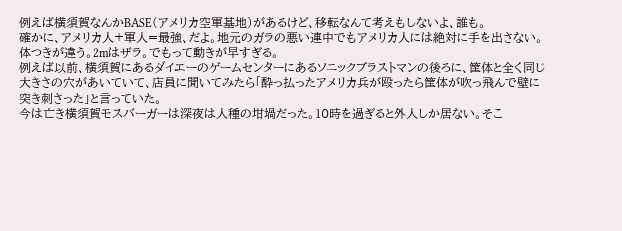例えば横須賀なんかBASE(アメリカ空軍基地)があるけど、移転なんて考えもしないよ、誰も。
確かに、アメリカ人+軍人=最強、だよ。地元のガラの悪い連中でもアメリカ人には絶対に手を出さない。体つきが違う。2mはザラ。でもって動きが早すぎる。
例えば以前、横須賀にあるダイエーのゲームセンターにあるソニックブラストマンの後ろに、筐体と全く同じ大きさの穴があいていて、店員に聞いてみたら「酔っ払ったアメリカ兵が殴ったら筐体が吹っ飛んで壁に突き刺さった」と言っていた。
今は亡き横須賀モスバーガーは深夜は人種の坩堝だった。10時を過ぎると外人しか居ない。そこ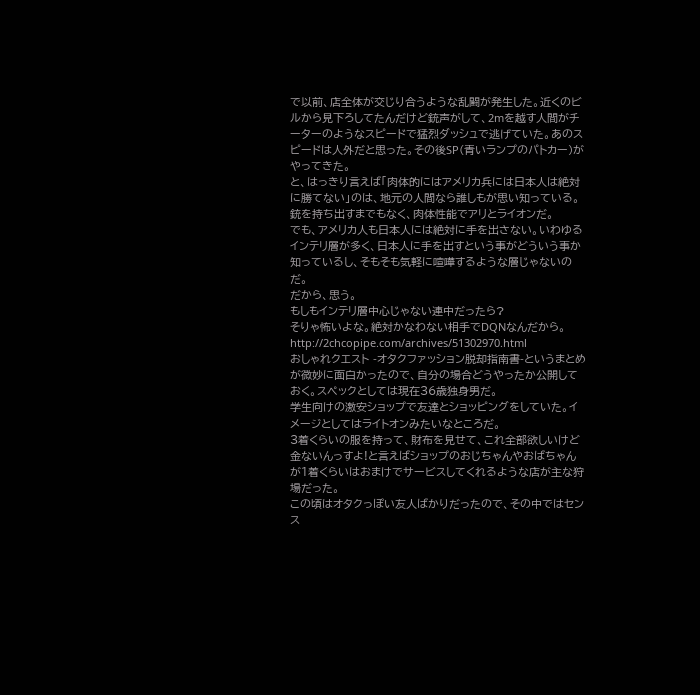で以前、店全体が交じり合うような乱闘が発生した。近くのビルから見下ろしてたんだけど銃声がして、2mを越す人間がチーターのようなスピードで猛烈ダッシュで逃げていた。あのスピードは人外だと思った。その後SP(青いランプのパトカー)がやってきた。
と、はっきり言えば「肉体的にはアメリカ兵には日本人は絶対に勝てない」のは、地元の人間なら誰しもが思い知っている。銃を持ち出すまでもなく、肉体性能でアリとライオンだ。
でも、アメリカ人も日本人には絶対に手を出さない。いわゆるインテリ層が多く、日本人に手を出すという事がどういう事か知っているし、そもそも気軽に喧嘩するような層じゃないのだ。
だから、思う。
もしもインテリ層中心じゃない連中だったら?
そりゃ怖いよな。絶対かなわない相手でDQNなんだから。
http://2chcopipe.com/archives/51302970.html
おしゃれクエスト -オタクファッション脱却指南書-というまとめが微妙に面白かったので、自分の場合どうやったか公開しておく。スペックとしては現在36歳独身男だ。
学生向けの激安ショップで友達とショッピングをしていた。イメージとしてはライトオンみたいなところだ。
3着くらいの服を持って、財布を見せて、これ全部欲しいけど金ないんっすよ!と言えばショップのおじちゃんやおばちゃんが1着くらいはおまけでサービスしてくれるような店が主な狩場だった。
この頃はオタクっぽい友人ばかりだったので、その中ではセンス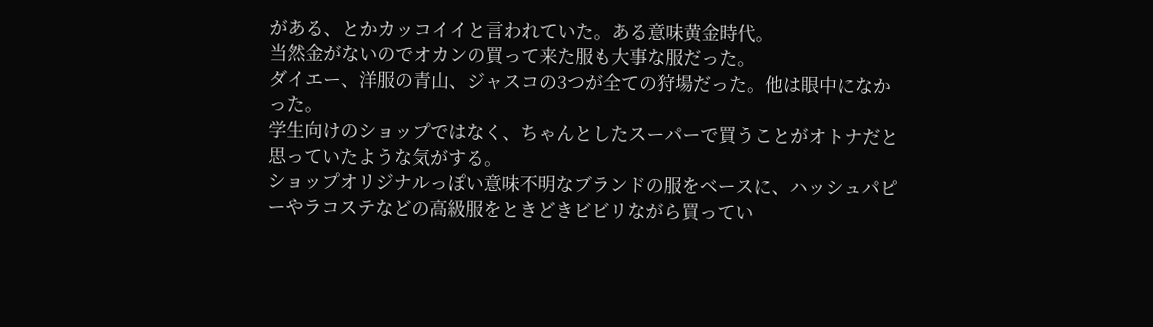がある、とかカッコイイと言われていた。ある意味黄金時代。
当然金がないのでオカンの買って来た服も大事な服だった。
ダイエー、洋服の青山、ジャスコの3つが全ての狩場だった。他は眼中になかった。
学生向けのショップではなく、ちゃんとしたスーパーで買うことがオトナだと思っていたような気がする。
ショップオリジナルっぽい意味不明なブランドの服をベースに、ハッシュパピーやラコステなどの高級服をときどきビビリながら買ってい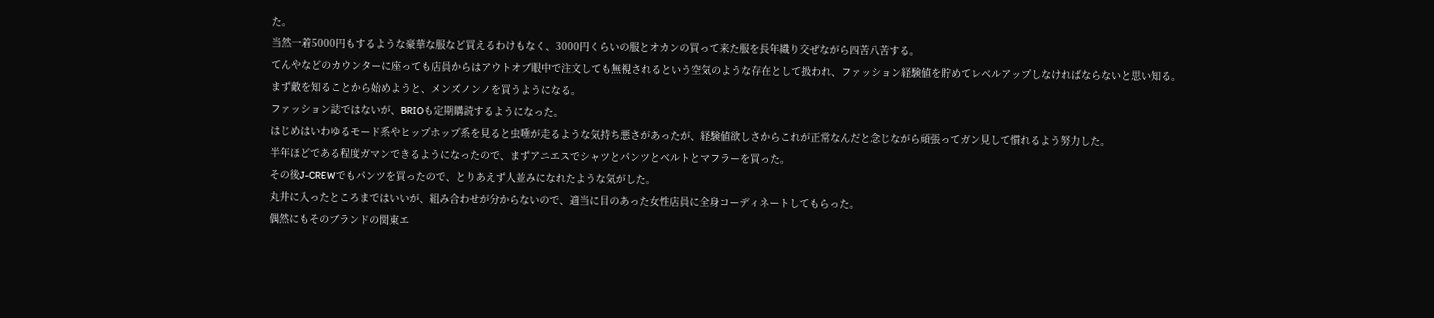た。
当然一着5000円もするような豪華な服など買えるわけもなく、3000円くらいの服とオカンの買って来た服を長年織り交ぜながら四苦八苦する。
てんやなどのカウンターに座っても店員からはアウトオブ眼中で注文しても無視されるという空気のような存在として扱われ、ファッション経験値を貯めてレベルアップしなければならないと思い知る。
まず敵を知ることから始めようと、メンズノンノを買うようになる。
ファッション誌ではないが、BRIOも定期購読するようになった。
はじめはいわゆるモード系やヒップホップ系を見ると虫唾が走るような気持ち悪さがあったが、経験値欲しさからこれが正常なんだと念じながら頑張ってガン見して慣れるよう努力した。
半年ほどである程度ガマンできるようになったので、まずアニエスでシャツとパンツとベルトとマフラーを買った。
その後J-CREWでもパンツを買ったので、とりあえず人並みになれたような気がした。
丸井に入ったところまではいいが、組み合わせが分からないので、適当に目のあった女性店員に全身コーディネートしてもらった。
偶然にもそのブランドの関東エ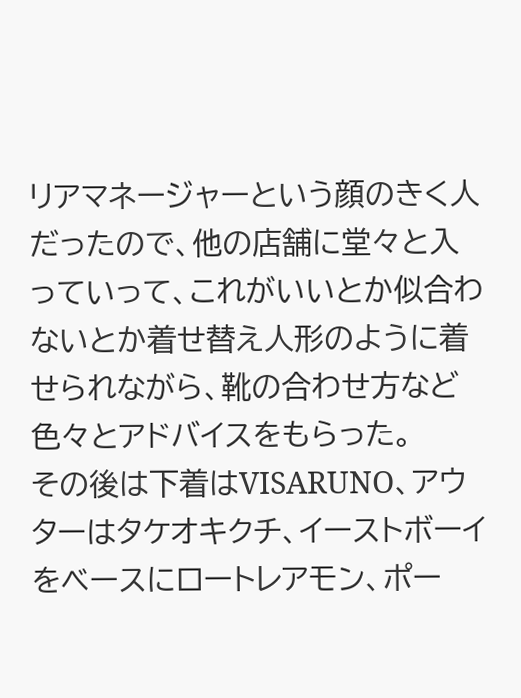リアマネージャーという顔のきく人だったので、他の店舗に堂々と入っていって、これがいいとか似合わないとか着せ替え人形のように着せられながら、靴の合わせ方など色々とアドバイスをもらった。
その後は下着はVISARUNO、アウターはタケオキクチ、イーストボーイをベースにロートレアモン、ポー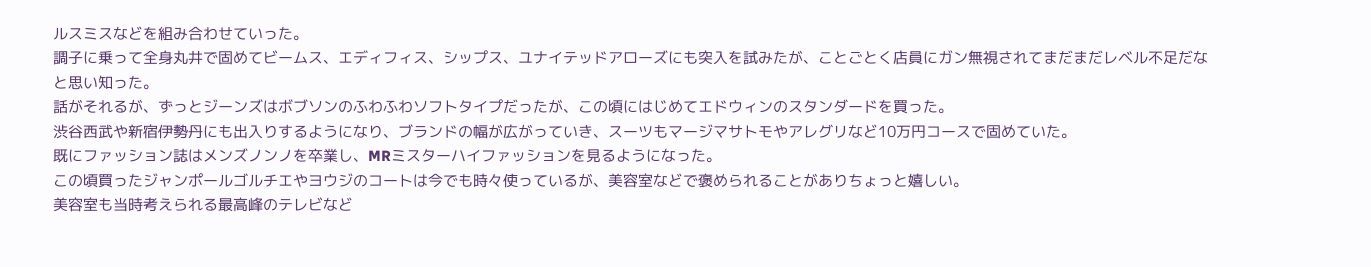ルスミスなどを組み合わせていった。
調子に乗って全身丸井で固めてビームス、エディフィス、シップス、ユナイテッドアローズにも突入を試みたが、ことごとく店員にガン無視されてまだまだレベル不足だなと思い知った。
話がそれるが、ずっとジーンズはボブソンのふわふわソフトタイプだったが、この頃にはじめてエドウィンのスタンダードを買った。
渋谷西武や新宿伊勢丹にも出入りするようになり、ブランドの幅が広がっていき、スーツもマージマサトモやアレグリなど10万円コースで固めていた。
既にファッション誌はメンズノンノを卒業し、MRミスターハイファッションを見るようになった。
この頃買ったジャンポールゴルチエやヨウジのコートは今でも時々使っているが、美容室などで褒められることがありちょっと嬉しい。
美容室も当時考えられる最高峰のテレビなど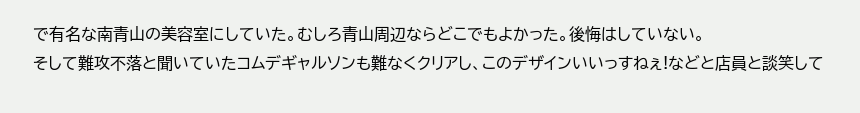で有名な南青山の美容室にしていた。むしろ青山周辺ならどこでもよかった。後悔はしていない。
そして難攻不落と聞いていたコムデギャルソンも難なくクリアし、このデザインいいっすねぇ!などと店員と談笑して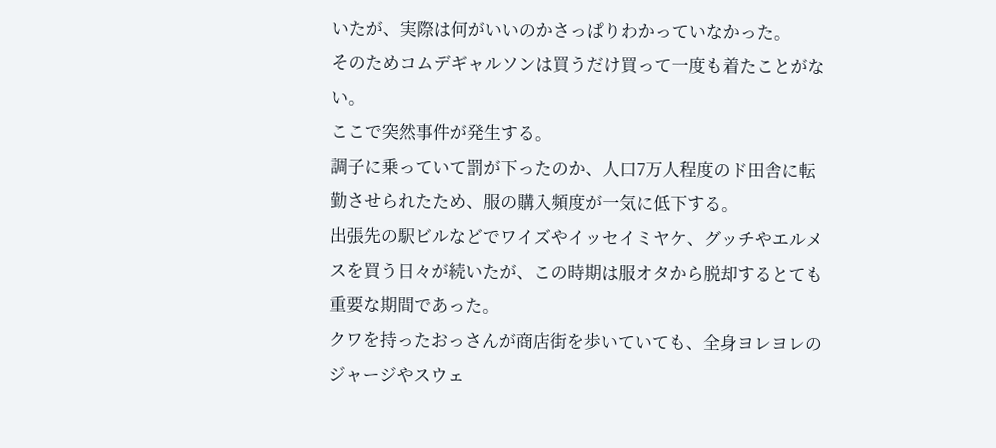いたが、実際は何がいいのかさっぱりわかっていなかった。
そのためコムデギャルソンは買うだけ買って一度も着たことがない。
ここで突然事件が発生する。
調子に乗っていて罰が下ったのか、人口7万人程度のド田舎に転勤させられたため、服の購入頻度が一気に低下する。
出張先の駅ビルなどでワイズやイッセイミヤケ、グッチやエルメスを買う日々が続いたが、この時期は服オタから脱却するとても重要な期間であった。
クワを持ったおっさんが商店街を歩いていても、全身ヨレヨレのジャージやスウェ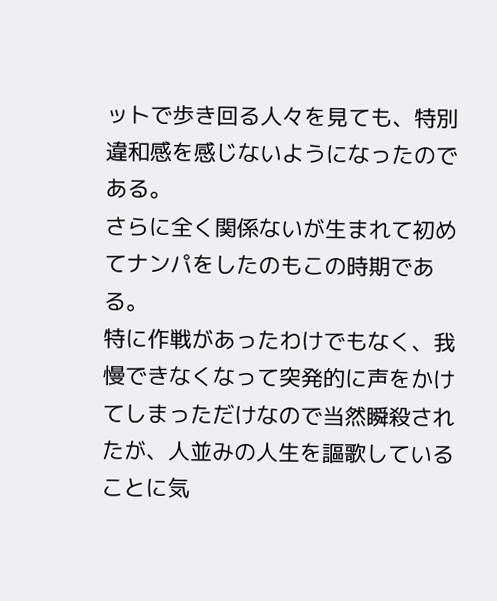ットで歩き回る人々を見ても、特別違和感を感じないようになったのである。
さらに全く関係ないが生まれて初めてナンパをしたのもこの時期である。
特に作戦があったわけでもなく、我慢できなくなって突発的に声をかけてしまっただけなので当然瞬殺されたが、人並みの人生を謳歌していることに気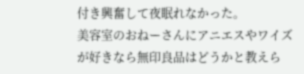付き興奮して夜眠れなかった。
美容室のおねーさんにアニエスやワイズが好きなら無印良品はどうかと教えら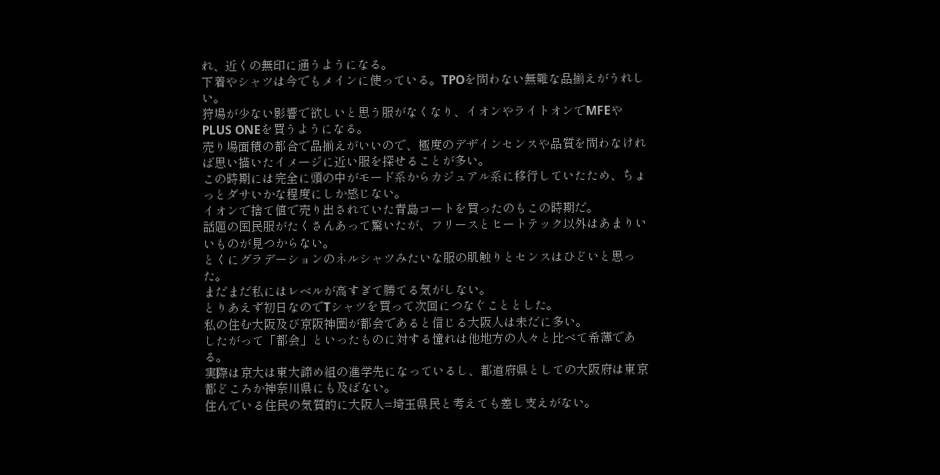れ、近くの無印に通うようになる。
下着やシャツは今でもメインに使っている。TPOを問わない無難な品揃えがうれしい。
狩場が少ない影響で欲しいと思う服がなくなり、イオンやライトオンでMFEやPLUS ONEを買うようになる。
売り場面積の都合で品揃えがいいので、極度のデザインセンスや品質を問わなければ思い描いたイメージに近い服を探せることが多い。
この時期には完全に頭の中がモード系からカジュアル系に移行していたため、ちょっとダサいかな程度にしか感じない。
イオンで捨て値で売り出されていた青島コートを買ったのもこの時期だ。
話題の国民服がたくさんあって驚いたが、フリースとヒートテック以外はあまりいいものが見つからない。
とくにグラデーションのネルシャツみたいな服の肌触りとセンスはひどいと思った。
まだまだ私にはレベルが高すぎて勝てる気がしない。
とりあえず初日なのでTシャツを買って次回につなぐこととした。
私の住む大阪及び京阪神圏が都会であると信じる大阪人は未だに多い。
したがって「都会」といったものに対する憧れは他地方の人々と比べて希薄である。
実際は京大は東大諦め組の進学先になっているし、都道府県としての大阪府は東京都どころか神奈川県にも及ばない。
住んでいる住民の気質的に大阪人=埼玉県民と考えても差し支えがない。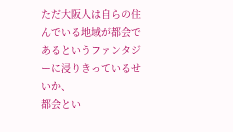ただ大阪人は自らの住んでいる地域が都会であるというファンタジーに浸りきっているせいか、
都会とい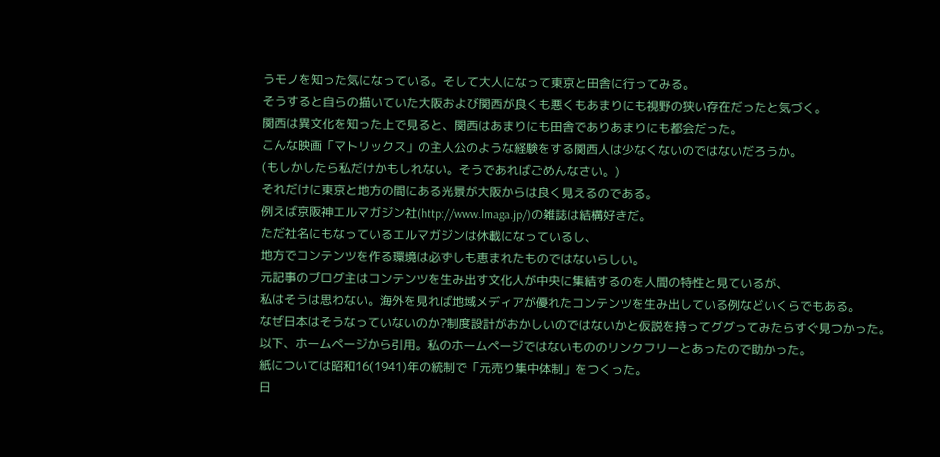うモノを知った気になっている。そして大人になって東京と田舎に行ってみる。
そうすると自らの描いていた大阪および関西が良くも悪くもあまりにも視野の狭い存在だったと気づく。
関西は異文化を知った上で見ると、関西はあまりにも田舎でありあまりにも都会だった。
こんな映画「マトリックス」の主人公のような経験をする関西人は少なくないのではないだろうか。
(もしかしたら私だけかもしれない。そうであればごめんなさい。)
それだけに東京と地方の間にある光景が大阪からは良く見えるのである。
例えば京阪神エルマガジン社(http://www.lmaga.jp/)の雑誌は結構好きだ。
ただ社名にもなっているエルマガジンは休載になっているし、
地方でコンテンツを作る環境は必ずしも恵まれたものではないらしい。
元記事のブログ主はコンテンツを生み出す文化人が中央に集結するのを人間の特性と見ているが、
私はそうは思わない。海外を見れば地域メディアが優れたコンテンツを生み出している例などいくらでもある。
なぜ日本はそうなっていないのか?制度設計がおかしいのではないかと仮説を持ってググってみたらすぐ見つかった。
以下、ホームページから引用。私のホームページではないもののリンクフリーとあったので助かった。
紙については昭和16(1941)年の統制で「元売り集中体制」をつくった。
日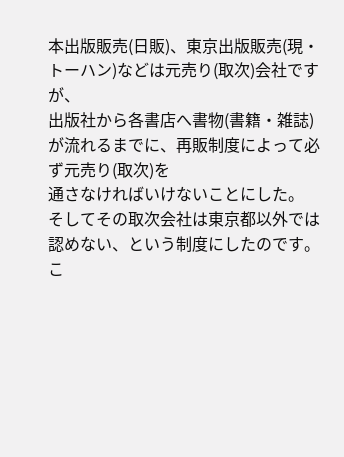本出版販売(日販)、東京出版販売(現・トーハン)などは元売り(取次)会社ですが、
出版社から各書店へ書物(書籍・雑誌)が流れるまでに、再販制度によって必ず元売り(取次)を
通さなければいけないことにした。
そしてその取次会社は東京都以外では認めない、という制度にしたのです。
こ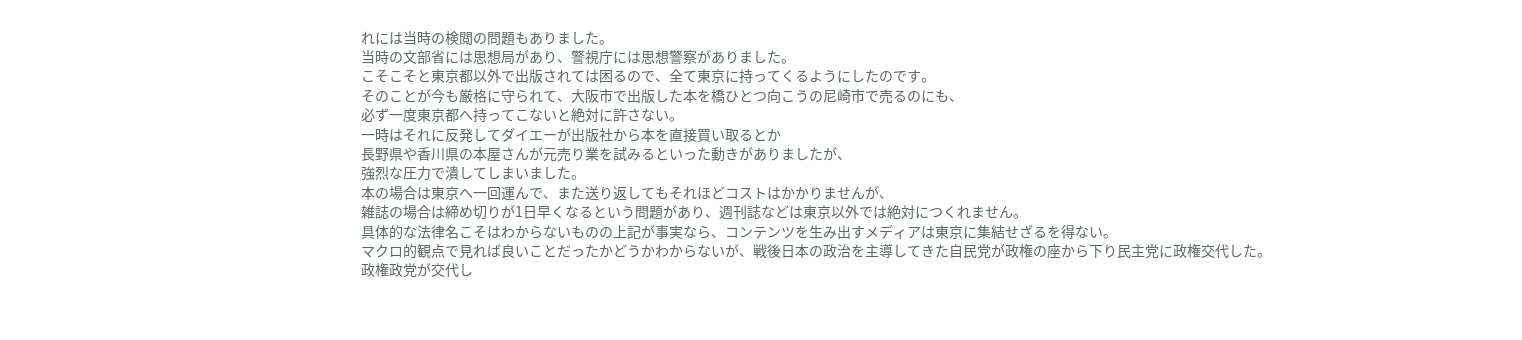れには当時の検閲の問題もありました。
当時の文部省には思想局があり、警視庁には思想警察がありました。
こそこそと東京都以外で出版されては困るので、全て東京に持ってくるようにしたのです。
そのことが今も厳格に守られて、大阪市で出版した本を橋ひとつ向こうの尼崎市で売るのにも、
必ず一度東京都へ持ってこないと絶対に許さない。
一時はそれに反発してダイエーが出版社から本を直接買い取るとか
長野県や香川県の本屋さんが元売り業を試みるといった動きがありましたが、
強烈な圧力で潰してしまいました。
本の場合は東京へ一回運んで、また送り返してもそれほどコストはかかりませんが、
雑誌の場合は締め切りが1日早くなるという問題があり、週刊誌などは東京以外では絶対につくれません。
具体的な法律名こそはわからないものの上記が事実なら、コンテンツを生み出すメディアは東京に集結せざるを得ない。
マクロ的観点で見れば良いことだったかどうかわからないが、戦後日本の政治を主導してきた自民党が政権の座から下り民主党に政権交代した。
政権政党が交代し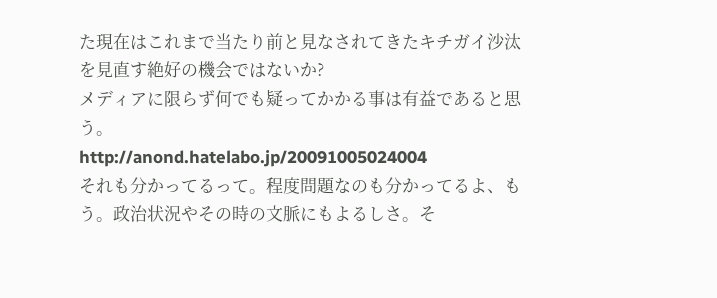た現在はこれまで当たり前と見なされてきたキチガイ沙汰を見直す絶好の機会ではないか?
メディアに限らず何でも疑ってかかる事は有益であると思う。
http://anond.hatelabo.jp/20091005024004
それも分かってるって。程度問題なのも分かってるよ、もう。政治状況やその時の文脈にもよるしさ。そ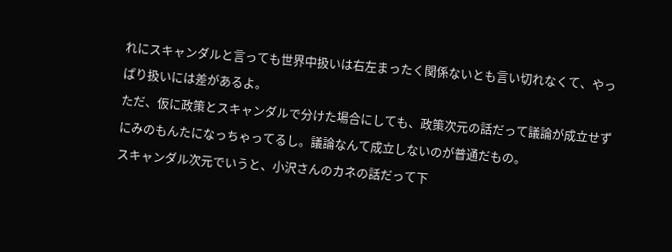れにスキャンダルと言っても世界中扱いは右左まったく関係ないとも言い切れなくて、やっぱり扱いには差があるよ。
ただ、仮に政策とスキャンダルで分けた場合にしても、政策次元の話だって議論が成立せずにみのもんたになっちゃってるし。議論なんて成立しないのが普通だもの。
スキャンダル次元でいうと、小沢さんのカネの話だって下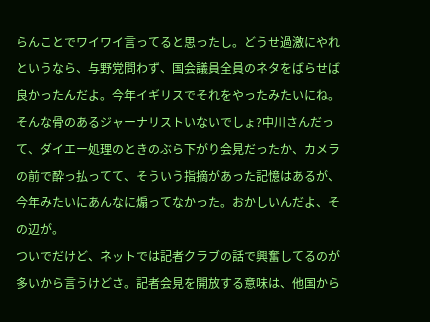らんことでワイワイ言ってると思ったし。どうせ過激にやれというなら、与野党問わず、国会議員全員のネタをばらせば良かったんだよ。今年イギリスでそれをやったみたいにね。そんな骨のあるジャーナリストいないでしょ?中川さんだって、ダイエー処理のときのぶら下がり会見だったか、カメラの前で酔っ払ってて、そういう指摘があった記憶はあるが、今年みたいにあんなに煽ってなかった。おかしいんだよ、その辺が。
ついでだけど、ネットでは記者クラブの話で興奮してるのが多いから言うけどさ。記者会見を開放する意味は、他国から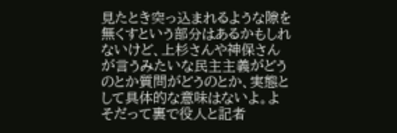見たとき突っ込まれるような隙を無くすという部分はあるかもしれないけど、上杉さんや神保さんが言うみたいな民主主義がどうのとか質問がどうのとか、実態として具体的な意味はないよ。よそだって裏で役人と記者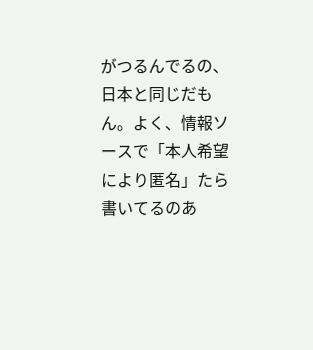がつるんでるの、日本と同じだもん。よく、情報ソースで「本人希望により匿名」たら書いてるのあ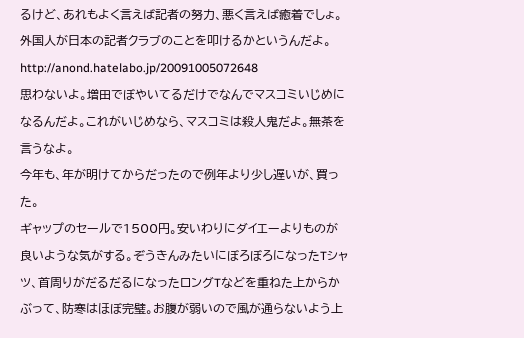るけど、あれもよく言えば記者の努力、悪く言えば癒着でしょ。外国人が日本の記者クラブのことを叩けるかというんだよ。
http://anond.hatelabo.jp/20091005072648
思わないよ。増田でぼやいてるだけでなんでマスコミいじめになるんだよ。これがいじめなら、マスコミは殺人鬼だよ。無茶を言うなよ。
今年も、年が明けてからだったので例年より少し遅いが、買った。
ギャップのセールで1500円。安いわりにダイエーよりものが良いような気がする。ぞうきんみたいにぼろぼろになったTシャツ、首周りがだるだるになったロングTなどを重ねた上からかぶって、防寒はほぼ完璧。お腹が弱いので風が通らないよう上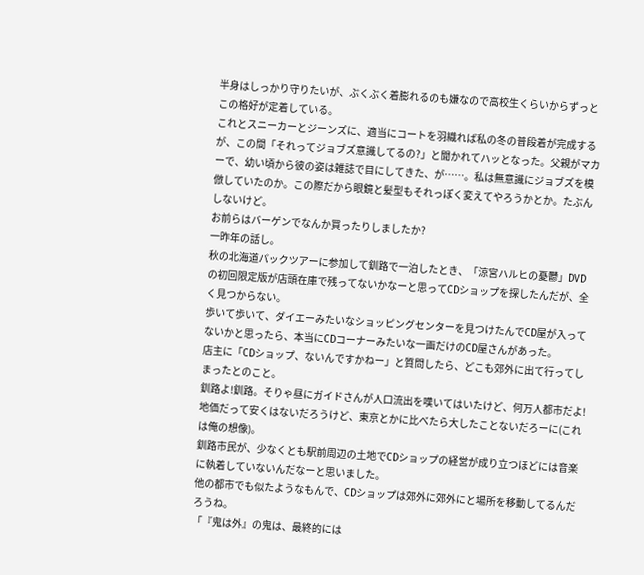半身はしっかり守りたいが、ぶくぶく着膨れるのも嫌なので高校生くらいからずっとこの格好が定着している。
これとスニーカーとジーンズに、適当にコートを羽織れば私の冬の普段着が完成するが、この間「それってジョブズ意識してるの?」と聞かれてハッとなった。父親がマカーで、幼い頃から彼の姿は雑誌で目にしてきた、が……。私は無意識にジョブズを模倣していたのか。この際だから眼鏡と髪型もそれっぽく変えてやろうかとか。たぶんしないけど。
お前らはバーゲンでなんか買ったりしましたか?
一昨年の話し。
秋の北海道パックツアーに参加して釧路で一泊したとき、「涼宮ハルヒの憂鬱」DVDの初回限定版が店頭在庫で残ってないかなーと思ってCDショップを探したんだが、全く見つからない。
歩いて歩いて、ダイエーみたいなショッピングセンターを見つけたんでCD屋が入ってないかと思ったら、本当にCDコーナーみたいな一画だけのCD屋さんがあった。
店主に「CDショップ、ないんですかねー」と質問したら、どこも郊外に出て行ってしまったとのこと。
釧路よ!釧路。そりゃ昼にガイドさんが人口流出を嘆いてはいたけど、何万人都市だよ!
地価だって安くはないだろうけど、東京とかに比べたら大したことないだろーに(これは俺の想像)。
釧路市民が、少なくとも駅前周辺の土地でCDショップの経営が成り立つほどには音楽に執着していないんだなーと思いました。
他の都市でも似たようなもんで、CDショップは郊外に郊外にと場所を移動してるんだろうね。
「『鬼は外』の鬼は、最終的には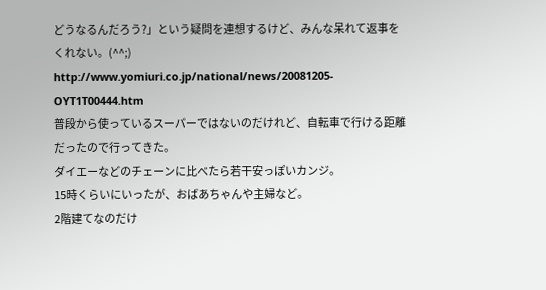どうなるんだろう?」という疑問を連想するけど、みんな呆れて返事をくれない。(^^;)
http://www.yomiuri.co.jp/national/news/20081205-OYT1T00444.htm
普段から使っているスーパーではないのだけれど、自転車で行ける距離だったので行ってきた。
ダイエーなどのチェーンに比べたら若干安っぽいカンジ。
15時くらいにいったが、おばあちゃんや主婦など。
2階建てなのだけ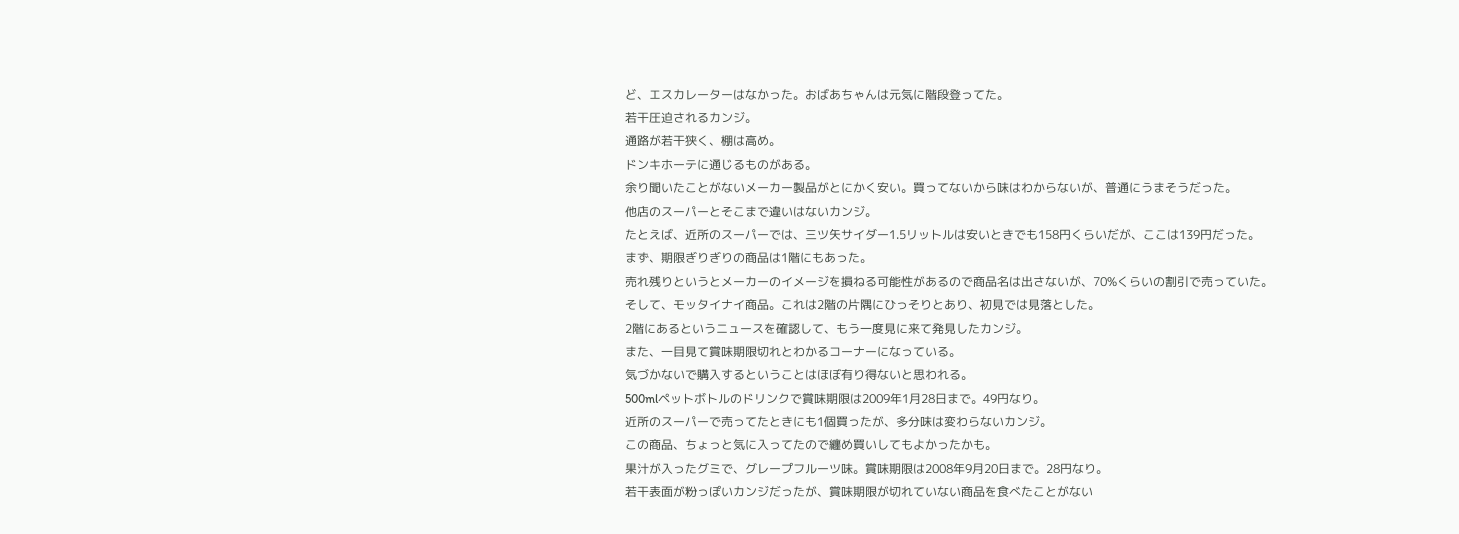ど、エスカレーターはなかった。おばあちゃんは元気に階段登ってた。
若干圧迫されるカンジ。
通路が若干狭く、棚は高め。
ドンキホーテに通じるものがある。
余り聞いたことがないメーカー製品がとにかく安い。買ってないから味はわからないが、普通にうまそうだった。
他店のスーパーとそこまで違いはないカンジ。
たとえば、近所のスーパーでは、三ツ矢サイダー1.5リットルは安いときでも158円くらいだが、ここは139円だった。
まず、期限ぎりぎりの商品は1階にもあった。
売れ残りというとメーカーのイメージを損ねる可能性があるので商品名は出さないが、70%くらいの割引で売っていた。
そして、モッタイナイ商品。これは2階の片隅にひっそりとあり、初見では見落とした。
2階にあるというニュースを確認して、もう一度見に来て発見したカンジ。
また、一目見て賞味期限切れとわかるコーナーになっている。
気づかないで購入するということはほぼ有り得ないと思われる。
500mlペットボトルのドリンクで賞味期限は2009年1月28日まで。49円なり。
近所のスーパーで売ってたときにも1個買ったが、多分味は変わらないカンジ。
この商品、ちょっと気に入ってたので纏め買いしてもよかったかも。
果汁が入ったグミで、グレープフルーツ味。賞味期限は2008年9月20日まで。28円なり。
若干表面が粉っぽいカンジだったが、賞味期限が切れていない商品を食べたことがない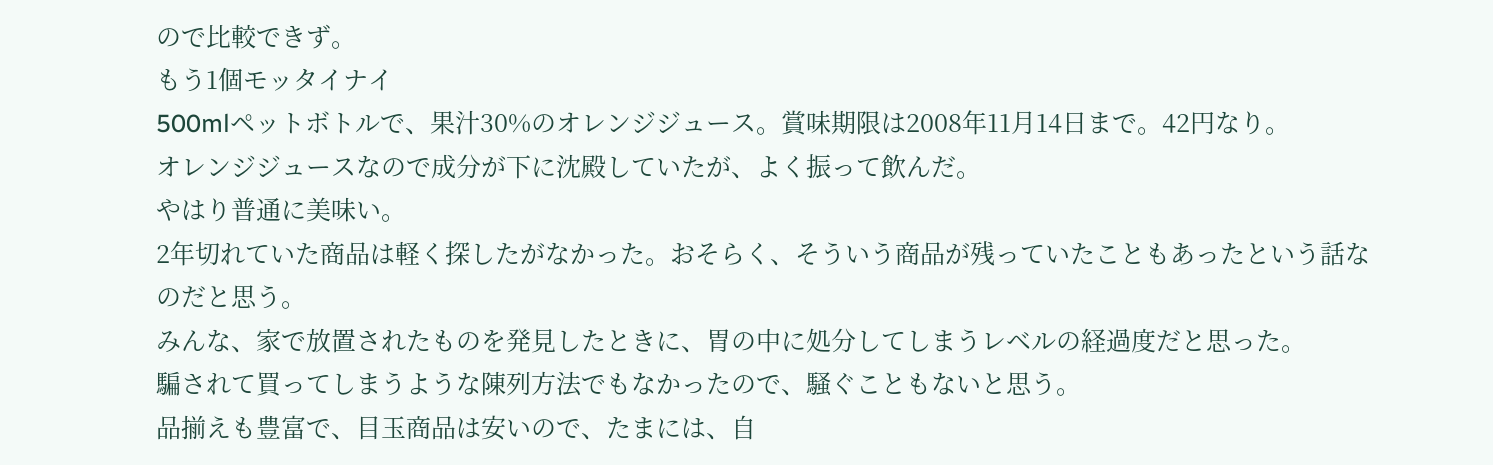ので比較できず。
もう1個モッタイナイ
500mlペットボトルで、果汁30%のオレンジジュース。賞味期限は2008年11月14日まで。42円なり。
オレンジジュースなので成分が下に沈殿していたが、よく振って飲んだ。
やはり普通に美味い。
2年切れていた商品は軽く探したがなかった。おそらく、そういう商品が残っていたこともあったという話なのだと思う。
みんな、家で放置されたものを発見したときに、胃の中に処分してしまうレベルの経過度だと思った。
騙されて買ってしまうような陳列方法でもなかったので、騒ぐこともないと思う。
品揃えも豊富で、目玉商品は安いので、たまには、自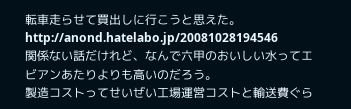転車走らせて買出しに行こうと思えた。
http://anond.hatelabo.jp/20081028194546
関係ない話だけれど、なんで六甲のおいしい水ってエビアンあたりよりも高いのだろう。
製造コストってせいぜい工場運営コストと輸送費ぐら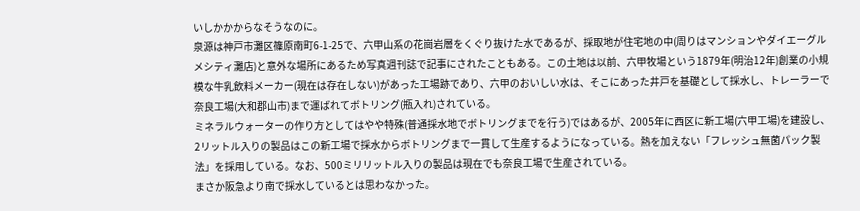いしかかからなそうなのに。
泉源は神戸市灘区篠原南町6-1-25で、六甲山系の花崗岩層をくぐり抜けた水であるが、採取地が住宅地の中(周りはマンションやダイエーグルメシティ灘店)と意外な場所にあるため写真週刊誌で記事にされたこともある。この土地は以前、六甲牧場という1879年(明治12年)創業の小規模な牛乳飲料メーカー(現在は存在しない)があった工場跡であり、六甲のおいしい水は、そこにあった井戸を基礎として採水し、トレーラーで奈良工場(大和郡山市)まで運ばれてボトリング(瓶入れ)されている。
ミネラルウォーターの作り方としてはやや特殊(普通採水地でボトリングまでを行う)ではあるが、2005年に西区に新工場(六甲工場)を建設し、2リットル入りの製品はこの新工場で採水からボトリングまで一貫して生産するようになっている。熱を加えない「フレッシュ無菌パック製法」を採用している。なお、500ミリリットル入りの製品は現在でも奈良工場で生産されている。
まさか阪急より南で採水しているとは思わなかった。